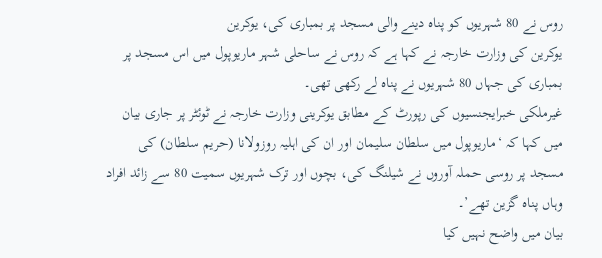روس نے 80 شہریوں کو پناہ دینے والی مسجد پر بمباری کی، یوکرین
یوکرین کی وزارت خارجہ نے کہا ہے کہ روس نے ساحلی شہر ماریوپول میں اس مسجد پر بمباری کی جہاں 80 شہریوں نے پناہ لے رکھی تھی۔
غیرملکی خبرایجنسیوں کی رپورٹ کے مطابق یوکرینی وزارت خارجہ نے ٹوئٹر پر جاری بیان میں کہا کہ ‘ماریوپول میں سلطان سلیمان اور ان کی اہلیہ روزولانا (حریم سلطان) کی مسجد پر روسی حملہ آوروں نے شیلنگ کی، بچوں اور ترک شہریوں سمیت 80 سے زائد افراد وہاں پناہ گزین تھے’۔
بیان میں واضح نہیں کیا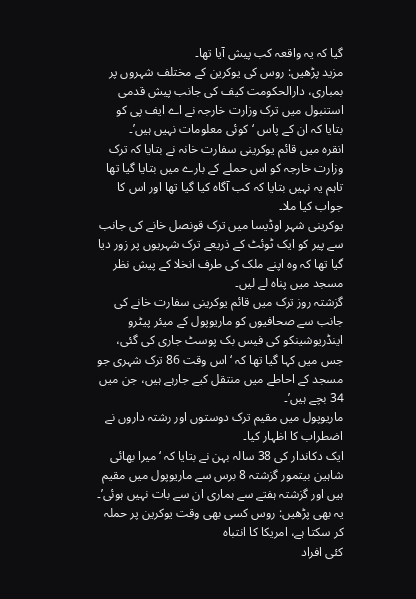گیا کہ یہ واقعہ کب پیش آیا تھا۔
مزید پڑھیں: روس کی یوکرین کے مختلف شہروں پر بمباری، دارالحکومت کیف کی جانب پیش قدمی
استنبول میں ترک وزارت خارجہ نے اے ایف پی کو بتایا کہ ان کے پاس ‘کوئی معلومات نہیں ہیں’۔
انقرہ میں قائم یوکرینی سفارت خانہ نے بتایا کہ ترک وزارت خارجہ کو اس حملے کے بارے میں بتایا گیا تھا تاہم یہ نہیں بتایا کہ کب آگاہ کیا گیا تھا اور اس کا جواب کیا ملا۔
یوکرینی شہر اوڈیسا میں ترک قونصل خانے کی جانب سے پیر کو ایک ٹوئٹ کے ذریعے ترک شہریوں پر زور دیا گیا تھا کہ وہ اپنے ملک کی طرف انخلا کے پیش نظر مسجد میں پناہ لے لیں۔
گزشتہ روز ترک میں قائم یوکرینی سفارت خانے کی جانب سے صحافیوں کو ماریوپول کے میئر پیٹرو اینڈریوشینکو کی فیس بک پوسٹ جاری کی گئی، جس میں کہا گیا تھا کہ ‘اس وقت 86 ترک شہری جو مسجد کے احاطے میں منتقل کیے جارہے ہیں، جن میں 34 بچے ہیں’۔
ماریوپول میں مقیم ترک دوستوں اور رشتہ داروں نے اضطراب کا اظہار کیا۔
ایک دکاندار کی 38 سالہ بہن نے بتایا کہ ‘میرا بھائی شاہین بیتمور گزشتہ 8 برس سے ماریوپول میں مقیم ہیں اور گزشتہ ہفتے سے ہماری ان سے بات نہیں ہوئی’۔
یہ بھی پڑھیں: روس کسی بھی وقت یوکرین پر حملہ کر سکتا ہے، امریکا کا انتباہ
کئی افراد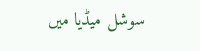سوشل میڈیا میں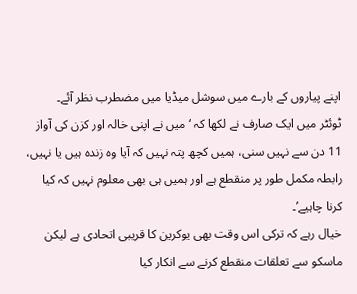اپنے پیاروں کے بارے میں سوشل میڈیا میں مضطرب نظر آئے۔
ٹوئٹر میں ایک صارف نے لکھا کہ ‘میں نے اپنی خالہ اور کزن کی آواز 11 دن سے نہیں سنی، ہمیں کچھ پتہ نہیں کہ آیا وہ زندہ ہیں یا نہیں، رابطہ مکمل طور پر منقطع ہے اور ہمیں ہی بھی معلوم نہیں کہ کیا کرنا چاہیے’۔
خیال رہے کہ ترکی اس وقت بھی یوکرین کا قریبی اتحادی ہے لیکن ماسکو سے تعلقات منقطع کرنے سے انکار کیا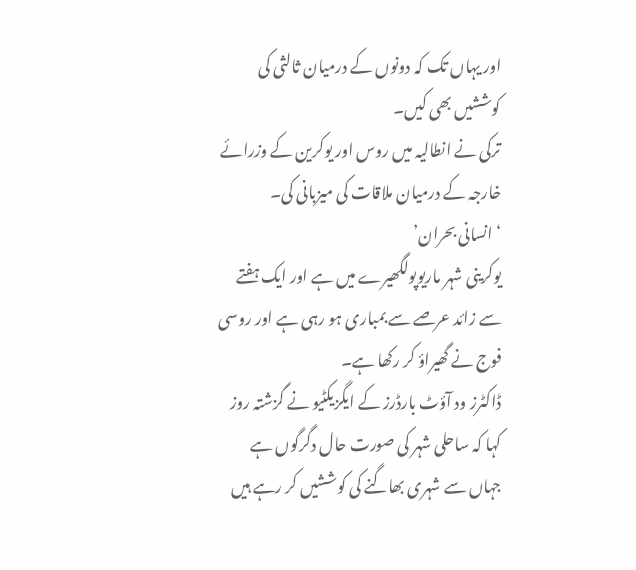اور یہاں تک کہ دونوں کے درمیان ثالثی کی کوششیں بھی کیں۔
ترکی نے انطالیہ میں روس اور یوکرین کے وزرائے خارجہ کے درمیان ملاقات کی میزبانی کی۔
‘انسانی بحران’
یوکرینی شہر ماریوپولگھیرے میں ہے اور ایک ہفتے سے زائد عرصے سے بمباری ہو رہی ہے اور روسی فوج نے گھیراؤ کر رکھا ہے۔
ڈاکٹرز ود آؤٹ بارڈرز کے ایگزیکٹیو نے گزشتہ روز کہا کہ ساحلی شہر کی صورت حال دگرگوں ہے جہاں سے شہری بھاگنے کی کوششیں کر رہے ہیں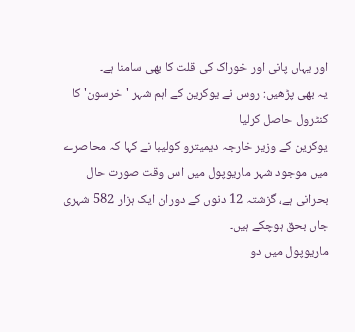اور یہاں پانی اور خوراک کی قلت کا بھی سامنا ہے۔
یہ بھی پڑھیں: روس نے یوکرین کے اہم شہر 'خرسون' کا کنٹرول حاصل کرلیا
یوکرین کے وزیر خارجہ دیمیترو کولیبا نے کہا کہ محاصرے میں موجود شہر ماریوپول میں اس وقت صورت حال بحرانی ہے، گزشتہ 12 دنوں کے دوران ایک ہزار 582 شہری جاں بحق ہوچکے ہیں۔
ماریوپول میں دو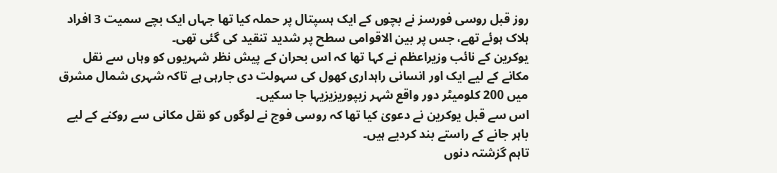روز قبل روسی فورسز نے بچوں کے ایک ہسپتال پر حملہ کیا تھا جہاں ایک بچے سمیت 3 افراد ہلاک ہوئے تھے، جس پر بین الاقوامی سطح پر شدید تنقید کی گئی تھی۔
یوکرین کے نائب وزیراعظم نے کہا تھا کہ اس بحران کے پیش نظر شہریوں کو وہاں سے نقل مکانے کے لیے ایک اور انسانی راہداری کھول کی سہولت دی جارہی ہے تاکہ شہری شمال مشرق میں 200 کلومیٹر دور واقع شہر زیپوریزیزیہا جا سکیں۔
اس سے قبل یوکرین نے دعویٰ کیا تھا کہ روسی فوج نے لوگوں کو نقل مکانی سے روکنے کے لیے باہر جانے کے راستے بند کردیے ہیں۔
تاہم گزشتہ دنوں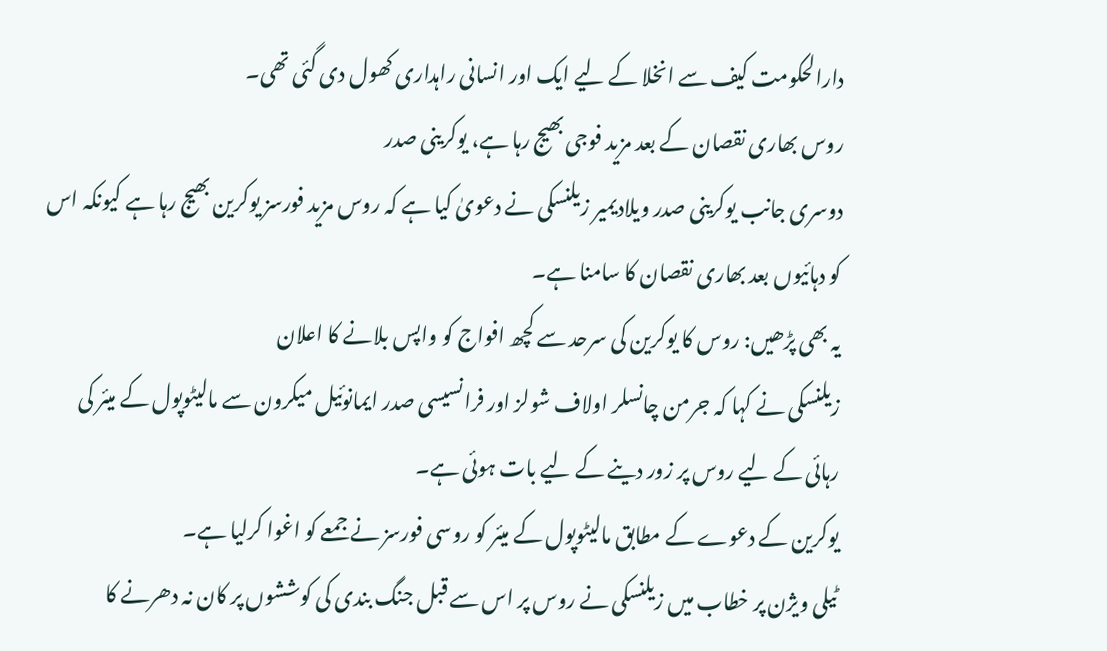دارالحکومت کیف سے انخلا کے لیے ایک اور انسانی راہداری کھول دی گئی تھی۔
روس بھاری نقصان کے بعد مزید فوجی بھیج رہا ہے، یوکرینی صدر
دوسری جانب یوکرینی صدر ویلادیمیر زیلنسکی نے دعویٰ کیا ہے کہ روس مزید فورسز یوکرین بھیج رہا ہے کیونکہ اس کو دہائیوں بعد بھاری نقصان کا سامنا ہے۔
یہ بھی پڑھیں: روس کا یوکرین کی سرحد سے کچھ افواج کو واپس بلانے کا اعلان
زیلنسکی نے کہا کہ جرمن چانسلر اولاف شولز اور فرانسیسی صدر ایمانوئیل میکرون سے مالیٹوپول کے میئر کی رہائی کے لیے روس پر زور دینے کے لیے بات ہوئی ہے۔
یوکرین کے دعوے کے مطابق مالیٹوپول کے میئر کو روسی فورسز نے جمعے کو اغوا کرلیا ہے۔
ٹیلی ویژن پر خطاب میں زیلنسکی نے روس پر اس سے قبل جنگ بندی کی کوششوں پر کان نہ دھرنے کا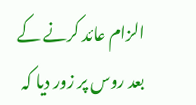الزام عائد کرنے کے بعد روس پر زور دیا کہ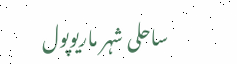ساحلی شہر ماریوپول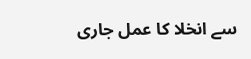سے انخلا کا عمل جاری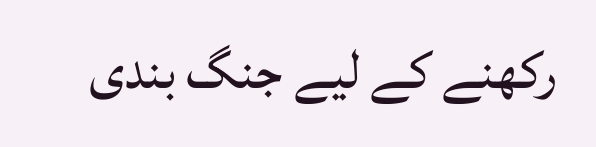رکھنے کے لیے جنگ بندی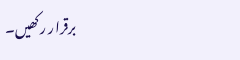برقرار رکھیں۔